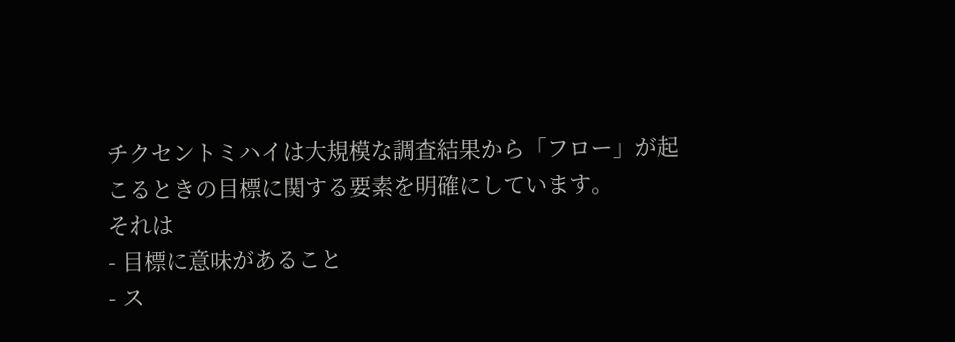チクセントミハイは大規模な調査結果から「フロー」が起こるときの目標に関する要素を明確にしています。
それは
- 目標に意味があること
- ス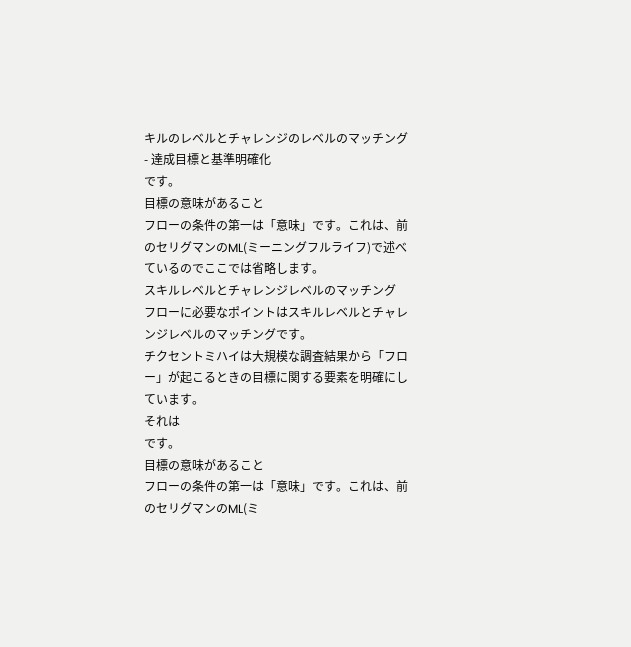キルのレベルとチャレンジのレベルのマッチング
- 達成目標と基準明確化
です。
目標の意味があること
フローの条件の第一は「意味」です。これは、前のセリグマンのML(ミーニングフルライフ)で述べているのでここでは省略します。
スキルレベルとチャレンジレベルのマッチング
フローに必要なポイントはスキルレベルとチャレンジレベルのマッチングです。
チクセントミハイは大規模な調査結果から「フロー」が起こるときの目標に関する要素を明確にしています。
それは
です。
目標の意味があること
フローの条件の第一は「意味」です。これは、前のセリグマンのML(ミ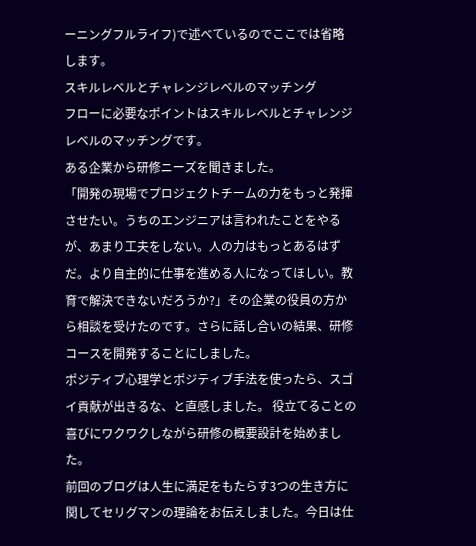ーニングフルライフ)で述べているのでここでは省略します。
スキルレベルとチャレンジレベルのマッチング
フローに必要なポイントはスキルレベルとチャレンジレベルのマッチングです。
ある企業から研修ニーズを聞きました。
「開発の現場でプロジェクトチームの力をもっと発揮させたい。うちのエンジニアは言われたことをやるが、あまり工夫をしない。人の力はもっとあるはずだ。より自主的に仕事を進める人になってほしい。教育で解決できないだろうか?」その企業の役員の方から相談を受けたのです。さらに話し合いの結果、研修コースを開発することにしました。
ポジティブ心理学とポジティブ手法を使ったら、スゴイ貢献が出きるな、と直感しました。 役立てることの喜びにワクワクしながら研修の概要設計を始めました。
前回のブログは人生に満足をもたらす3つの生き方に関してセリグマンの理論をお伝えしました。今日は仕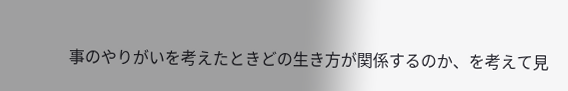事のやりがいを考えたときどの生き方が関係するのか、を考えて見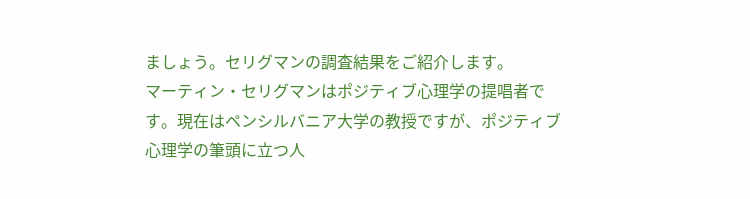ましょう。セリグマンの調査結果をご紹介します。
マーティン・セリグマンはポジティブ心理学の提唱者です。現在はペンシルバニア大学の教授ですが、ポジティブ心理学の筆頭に立つ人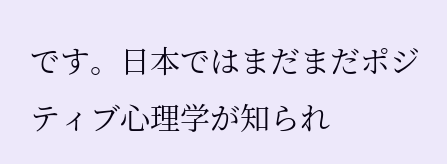です。日本ではまだまだポジティブ心理学が知られ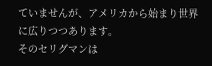ていませんが、アメリカから始まり世界に広りつつあります。
そのセリグマンは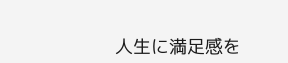人生に満足感を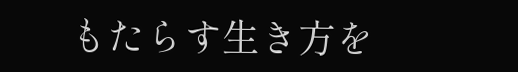もたらす生き方を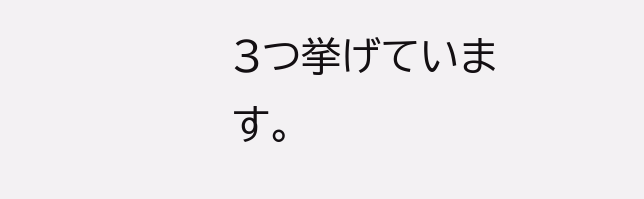3つ挙げています。